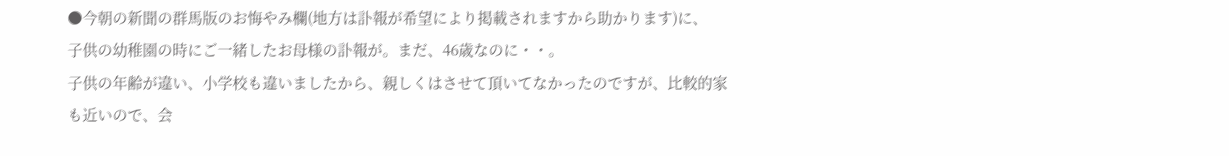●今朝の新聞の群馬版のお悔やみ欄(地方は訃報が希望により掲載されますから助かります)に、
子供の幼稚園の時にご一緒したお母様の訃報が。まだ、46歳なのに・・。
子供の年齢が違い、小学校も違いましたから、親しくはさせて頂いてなかったのですが、比較的家も近いので、会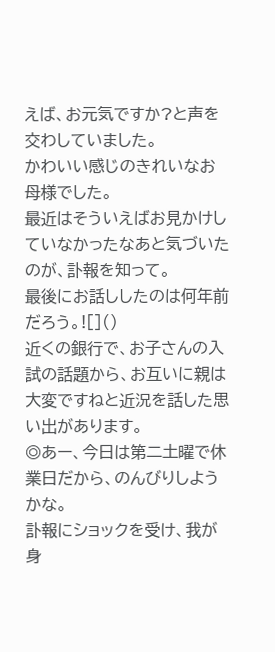えば、お元気ですか?と声を交わしていました。
かわいい感じのきれいなお母様でした。
最近はそういえばお見かけしていなかったなあと気づいたのが、訃報を知って。
最後にお話ししたのは何年前だろう。![]()
近くの銀行で、お子さんの入試の話題から、お互いに親は大変ですねと近況を話した思い出があります。
◎あー、今日は第二土曜で休業日だから、のんびりしようかな。
訃報にショックを受け、我が身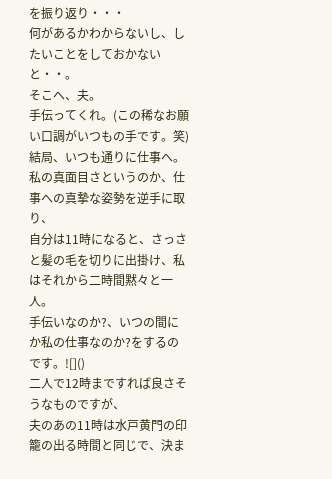を振り返り・・・
何があるかわからないし、したいことをしておかないと・・。
そこへ、夫。
手伝ってくれ。(この稀なお願い口調がいつもの手です。笑)
結局、いつも通りに仕事へ。
私の真面目さというのか、仕事への真摯な姿勢を逆手に取り、
自分は11時になると、さっさと髪の毛を切りに出掛け、私はそれから二時間黙々と一人。
手伝いなのか?、いつの間にか私の仕事なのか?をするのです。![]()
二人で12時まですれば良さそうなものですが、
夫のあの11時は水戸黄門の印籠の出る時間と同じで、決ま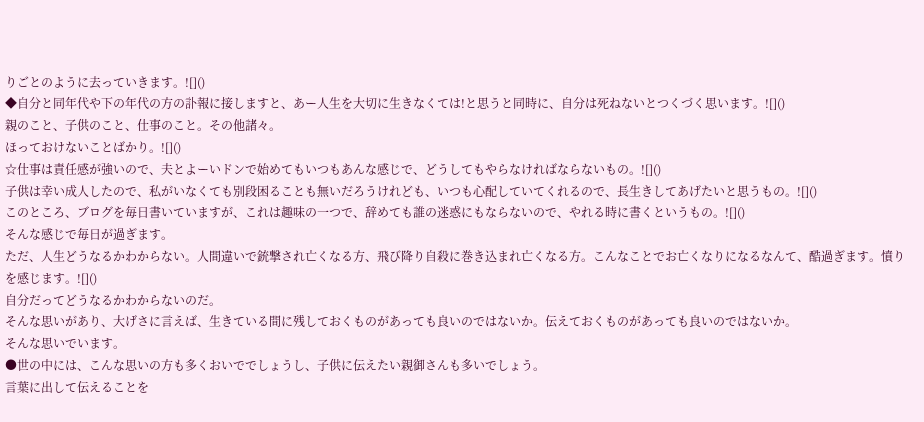りごとのように去っていきます。![]()
◆自分と同年代や下の年代の方の訃報に接しますと、あー人生を大切に生きなくては!と思うと同時に、自分は死ねないとつくづく思います。![]()
親のこと、子供のこと、仕事のこと。その他諸々。
ほっておけないことばかり。![]()
☆仕事は責任感が強いので、夫とよーいドンで始めてもいつもあんな感じで、どうしてもやらなければならないもの。![]()
子供は幸い成人したので、私がいなくても別段困ることも無いだろうけれども、いつも心配していてくれるので、長生きしてあげたいと思うもの。![]()
このところ、ブログを毎日書いていますが、これは趣味の一つで、辞めても誰の迷惑にもならないので、やれる時に書くというもの。![]()
そんな感じで毎日が過ぎます。
ただ、人生どうなるかわからない。人間違いで銃撃され亡くなる方、飛び降り自殺に巻き込まれ亡くなる方。こんなことでお亡くなりになるなんて、酷過ぎます。憤りを感じます。![]()
自分だってどうなるかわからないのだ。
そんな思いがあり、大げさに言えば、生きている間に残しておくものがあっても良いのではないか。伝えておくものがあっても良いのではないか。
そんな思いでいます。
●世の中には、こんな思いの方も多くおいででしょうし、子供に伝えたい親御さんも多いでしょう。
言葉に出して伝えることを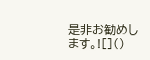是非お勧めします。![]()